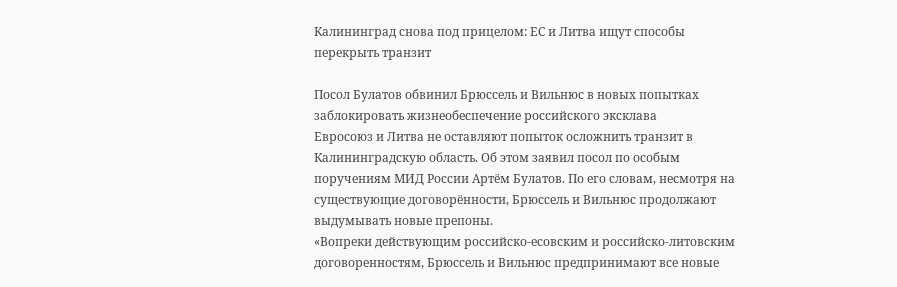Калининград снова под прицелом: ЕС и Литва ищут способы перекрыть транзит

Посол Булатов обвинил Брюссель и Вильнюс в новых попытках заблокировать жизнеобеспечение российского эксклава
Евросоюз и Литва не оставляют попыток осложнить транзит в Калининградскую область. Об этом заявил посол по особым поручениям МИД России Артём Булатов. По его словам, несмотря на существующие договорённости, Брюссель и Вильнюс продолжают выдумывать новые препоны.
«Вопреки действующим российско-есовским и российско-литовским договоренностям, Брюссель и Вильнюс предпринимают все новые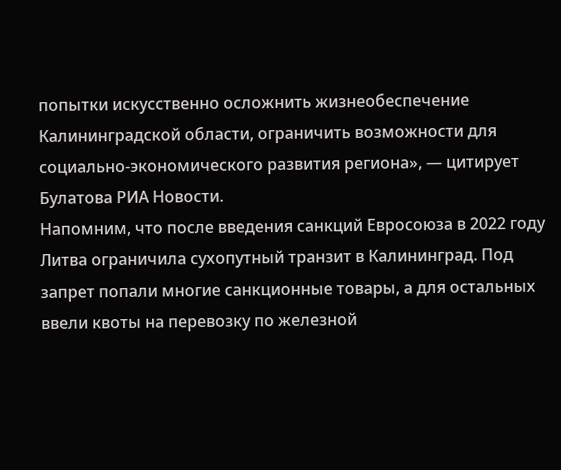попытки искусственно осложнить жизнеобеспечение Калининградской области, ограничить возможности для социально-экономического развития региона», — цитирует Булатова РИА Новости.
Напомним, что после введения санкций Евросоюза в 2022 году Литва ограничила сухопутный транзит в Калининград. Под запрет попали многие санкционные товары, а для остальных ввели квоты на перевозку по железной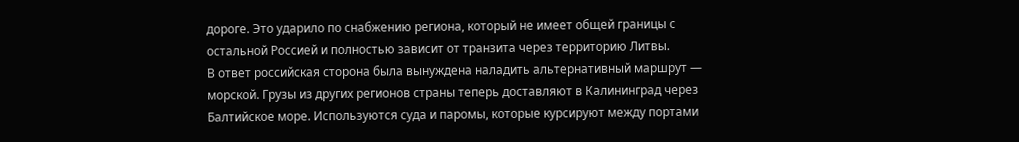дороге. Это ударило по снабжению региона, который не имеет общей границы с остальной Россией и полностью зависит от транзита через территорию Литвы.
В ответ российская сторона была вынуждена наладить альтернативный маршрут — морской. Грузы из других регионов страны теперь доставляют в Калининград через Балтийское море. Используются суда и паромы, которые курсируют между портами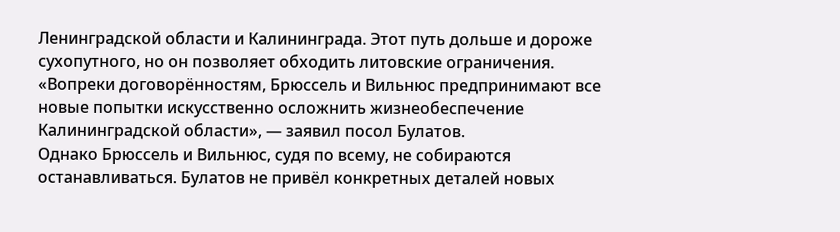Ленинградской области и Калининграда. Этот путь дольше и дороже сухопутного, но он позволяет обходить литовские ограничения.
«Вопреки договорённостям, Брюссель и Вильнюс предпринимают все новые попытки искусственно осложнить жизнеобеспечение Калининградской области», — заявил посол Булатов.
Однако Брюссель и Вильнюс, судя по всему, не собираются останавливаться. Булатов не привёл конкретных деталей новых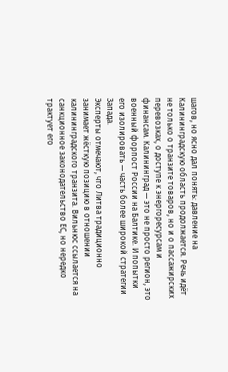шагов, но ясно дал понять: давление на Калининградскую область продолжается. Речь идёт не только о транзите товаров, но и о пассажирских перевозках, о доступе к энергоресурсам и финансам. Калининград — это не просто регион, это военный форпост России на Балтике. И попытки его изолировать — часть более широкой стратегии Запада.
Эксперты отмечают, что Литва традиционно занимает жёсткую позицию в отношении калининградского транзита. Вильнюс ссылается на санкционное законодательство ЕС, но нередко трактует его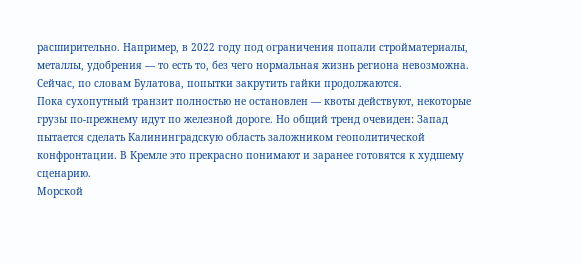расширительно. Например, в 2022 году под ограничения попали стройматериалы, металлы, удобрения — то есть то, без чего нормальная жизнь региона невозможна. Сейчас, по словам Булатова, попытки закрутить гайки продолжаются.
Пока сухопутный транзит полностью не остановлен — квоты действуют, некоторые грузы по-прежнему идут по железной дороге. Но общий тренд очевиден: Запад пытается сделать Калининградскую область заложником геополитической конфронтации. В Кремле это прекрасно понимают и заранее готовятся к худшему сценарию.
Морской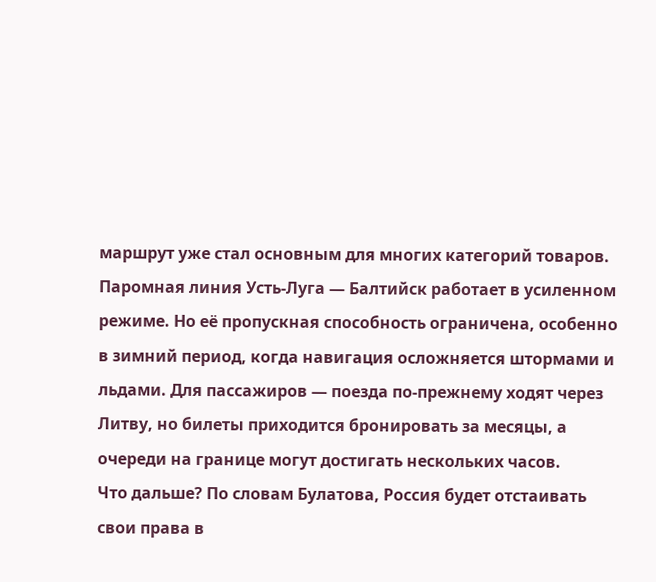маршрут уже стал основным для многих категорий товаров. Паромная линия Усть-Луга — Балтийск работает в усиленном режиме. Но её пропускная способность ограничена, особенно в зимний период, когда навигация осложняется штормами и льдами. Для пассажиров — поезда по-прежнему ходят через Литву, но билеты приходится бронировать за месяцы, а очереди на границе могут достигать нескольких часов.
Что дальше? По словам Булатова, Россия будет отстаивать свои права в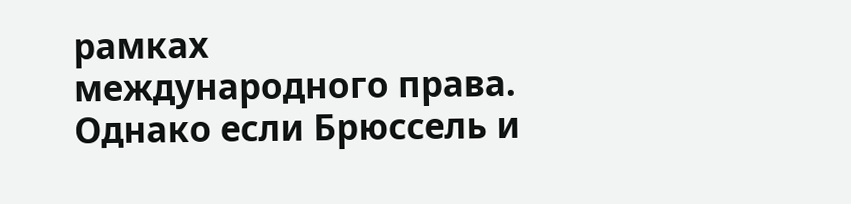рамках международного права. Однако если Брюссель и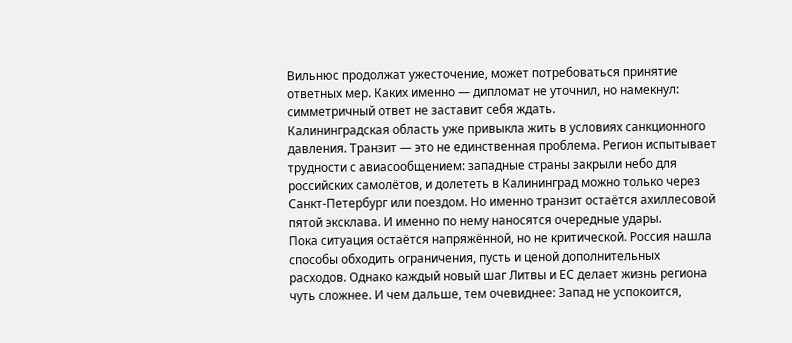Вильнюс продолжат ужесточение, может потребоваться принятие ответных мер. Каких именно — дипломат не уточнил, но намекнул: симметричный ответ не заставит себя ждать.
Калининградская область уже привыкла жить в условиях санкционного давления. Транзит — это не единственная проблема. Регион испытывает трудности с авиасообщением: западные страны закрыли небо для российских самолётов, и долететь в Калининград можно только через Санкт-Петербург или поездом. Но именно транзит остаётся ахиллесовой пятой эксклава. И именно по нему наносятся очередные удары.
Пока ситуация остаётся напряжённой, но не критической. Россия нашла способы обходить ограничения, пусть и ценой дополнительных расходов. Однако каждый новый шаг Литвы и ЕС делает жизнь региона чуть сложнее. И чем дальше, тем очевиднее: Запад не успокоится,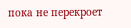пока не перекроет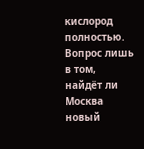кислород полностью. Вопрос лишь в том, найдёт ли Москва новый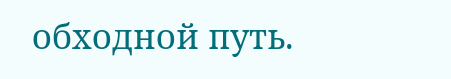обходной путь.